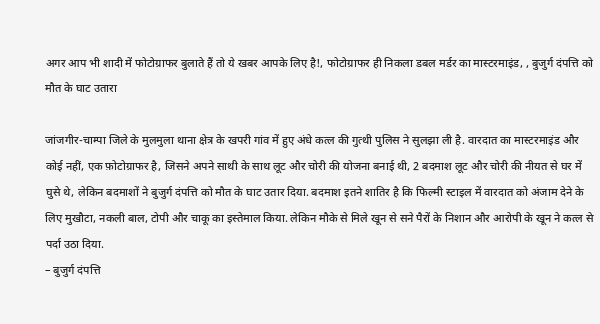अगर आप भी शादी में फोटोग्राफर बुलाते हैं तो ये खबर आपके लिए है!, फोटोग्राफर ही निकला डबल मर्डर का मास्टरमाइंड, , बुजुर्ग दंपत्ति को मौत के घाट उतारा

जांजगीर-चाम्पा जिले के मुलमुला थाना क्षेत्र के खपरी गांव में हुए अंधे कत्ल की गुत्थी पुलिस ने सुलझा ली है. वारदात का मास्टरमाइंड और कोई नहीं, एक फ़ोटोग्राफर है, जिसने अपने साथी के साथ लूट और चोरी की योजना बनाई थी, 2 बदमाश लूट और चोरी की नीयत से घर में घुसे थे, लेकिन बदमाशों ने बुजुर्ग दंपत्ति को मौत के घाट उतार दिया. बदमाश इतने शातिर है कि फिल्मी स्टाइल में वारदात को अंजाम देने के लिए मुखौटा, नकली बाल, टोपी और चाकू का इस्तेमाल किया. लेकिन मौके से मिले खून से सने पैरों के निशान और आरोपी के खून ने कत्ल से पर्दा उठा दिया.
– बुजुर्ग दंपत्ति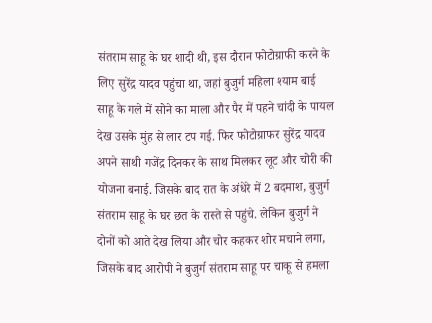संतराम साहू के घर शादी थी, इस दौरान फोटोग्राफी करने के लिए सुरेंद्र यादव पहुंचा था, जहां बुजुर्ग महिला श्याम बाई साहू के गले में सोने का माला और पैर में पहने चांदी के पायल देख उसके मुंह से लार टप गई. फिर फोटोग्राफर सुरेंद्र यादव अपने साथी गजेंद्र दिनकर के साथ मिलकर लूट और चोरी की योजना बनाई. जिसके बाद रात के अंधेरे में 2 बदमाश, बुजुर्ग संतराम साहू के घर छत के रास्ते से पहुंचे. लेकिन बुजुर्ग ने दोनों को आते देख लिया और चोर कहकर शोर मचाने लगा, जिसके बाद आरोपी ने बुजुर्ग संतराम साहू पर चाकू से हमला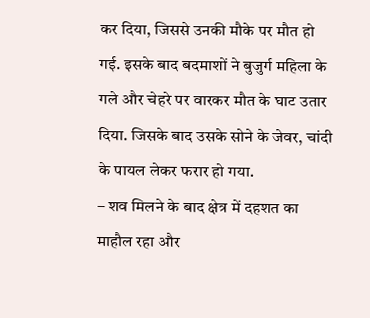कर दिया, जिससे उनकी मौके पर मौत हो गई. इसके बाद बदमाशों ने बुजुर्ग महिला के गले और चेहरे पर वारकर मौत के घाट उतार दिया. जिसके बाद उसके सोने के जेवर, चांदी के पायल लेकर फरार हो गया.
– शव मिलने के बाद क्षेत्र में दहशत का माहौल रहा और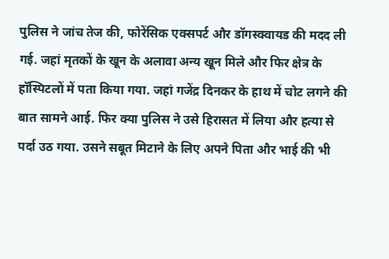पुलिस ने जांच तेज की, फोरेंसिक एक्सपर्ट और डॉगस्क्वायड की मदद ली गई. जहां मृतकों के खून के अलावा अन्य खून मिले और फिर क्षेत्र के हॉस्पिटलों में पता किया गया. जहां गजेंद्र दिनकर के हाथ में चोट लगने की बात सामने आई. फिर क्या पुलिस ने उसे हिरासत में लिया और हत्या से पर्दा उठ गया. उसने सबूत मिटाने के लिए अपने पिता और भाई की भी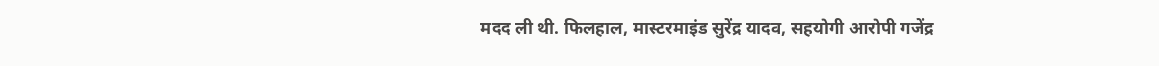मदद ली थी. फिलहाल, मास्टरमाइंड सुरेंद्र यादव, सहयोगी आरोपी गजेंद्र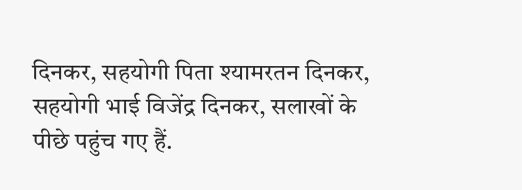दिनकर, सहयोगी पिता श्यामरतन दिनकर, सहयोगी भाई विजेंद्र दिनकर, सलाखों के पीछे पहुंच गए हैं.